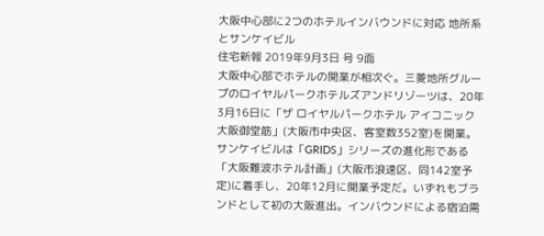大阪中心部に2つのホテルインバウンドに対応 地所系とサンケイビル
住宅新報 2019年9月3日 号 9面
大阪中心部でホテルの開業が相次ぐ。三菱地所グループのロイヤルパークホテルズアンドリゾーツは、20年3月16日に「ザ ロイヤルパークホテル アイコニック 大阪御堂筋」(大阪市中央区、客室数352室)を開業。サンケイビルは「GRIDS」シリーズの進化形である「大阪難波ホテル計画」(大阪市浪速区、同142室予定)に着手し、20年12月に開業予定だ。いずれもブランドとして初の大阪進出。インバウンドによる宿泊需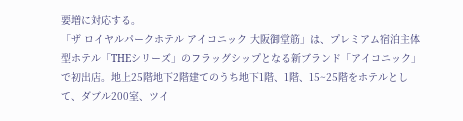要増に対応する。
「ザ ロイヤルパークホテル アイコニック 大阪御堂筋」は、プレミアム宿泊主体型ホテル「THEシリーズ」のフラッグシップとなる新ブランド「アイコニック」で初出店。地上25階地下2階建てのうち地下1階、1階、15~25階をホテルとして、ダブル200室、ツイ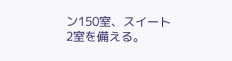ン150室、スイート2室を備える。